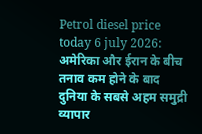Petrol diesel price today 6 july 2026: अमेरिका और ईरान के बीच तनाव कम होने के बाद दुनिया के सबसे अहम समुद्री व्यापार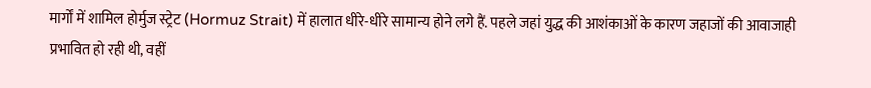मार्गों में शामिल होर्मुज स्ट्रेट (Hormuz Strait) में हालात धीरे-धीरे सामान्य होने लगे हैं. पहले जहां युद्ध की आशंकाओं के कारण जहाजों की आवाजाही प्रभावित हो रही थी, वहीं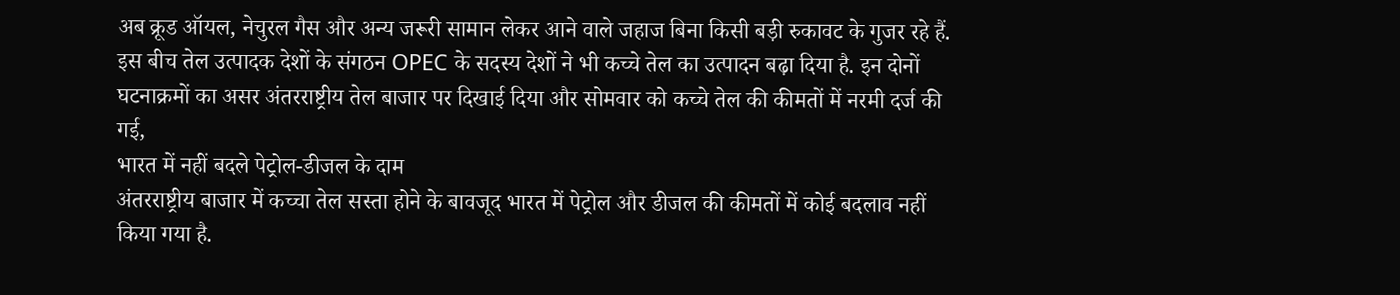अब क्रूड ऑयल, नेचुरल गैस और अन्य जरूरी सामान लेकर आने वाले जहाज बिना किसी बड़ी रुकावट के गुजर रहे हैं. इस बीच तेल उत्पादक देशों के संगठन OPEC के सदस्य देशों ने भी कच्चे तेल का उत्पादन बढ़ा दिया है. इन दोनों घटनाक्रमों का असर अंतरराष्ट्रीय तेल बाजार पर दिखाई दिया और सोमवार को कच्चे तेल की कीमतों में नरमी दर्ज की गई,
भारत में नहीं बदले पेट्रोल-डीजल के दाम
अंतरराष्ट्रीय बाजार में कच्चा तेल सस्ता होने के बावजूद भारत में पेट्रोल और डीजल की कीमतों में कोई बदलाव नहीं किया गया है.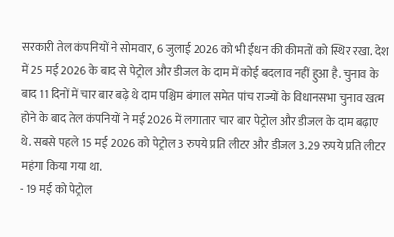सरकारी तेल कंपनियों ने सोमवार, 6 जुलाई 2026 को भी ईंधन की कीमतों को स्थिर रखा. देश में 25 मई 2026 के बाद से पेट्रोल और डीजल के दाम में कोई बदलाव नहीं हुआ है. चुनाव के बाद 11 दिनों में चार बार बढ़े थे दाम पश्चिम बंगाल समेत पांच राज्यों के विधानसभा चुनाव खत्म होने के बाद तेल कंपनियों ने मई 2026 में लगातार चार बार पेट्रोल और डीजल के दाम बढ़ाए थे. सबसे पहले 15 मई 2026 को पेट्रोल 3 रुपये प्रति लीटर और डीजल 3.29 रुपये प्रति लीटर महंगा किया गया था.
- 19 मई को पेट्रोल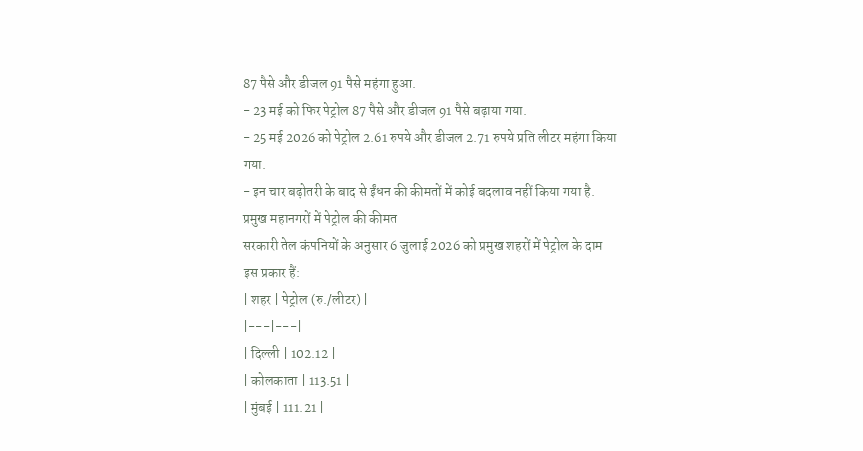87 पैसे और डीजल 91 पैसे महंगा हुआ.
- 23 मई को फिर पेट्रोल 87 पैसे और डीजल 91 पैसे बढ़ाया गया.
- 25 मई 2026 को पेट्रोल 2.61 रुपये और डीजल 2.71 रुपये प्रति लीटर महंगा किया गया.
- इन चार बढ़ोतरी के बाद से ईंधन की कीमतों में कोई बदलाव नहीं किया गया है.
प्रमुख महानगरों में पेट्रोल की कीमत
सरकारी तेल कंपनियों के अनुसार 6 जुलाई 2026 को प्रमुख शहरों में पेट्रोल के दाम इस प्रकार हैं:
| शहर | पेट्रोल (रु./लीटर) |
|---|---|
| दिल्ली | 102.12 |
| कोलकाता | 113.51 |
| मुंबई | 111.21 |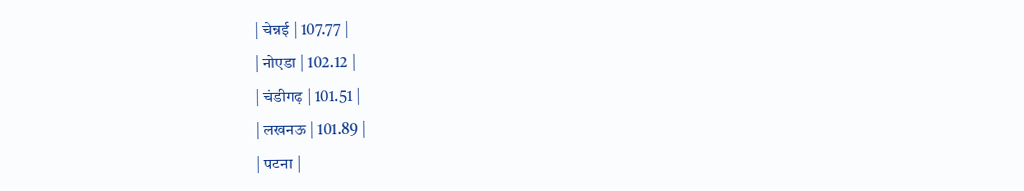| चेन्नई | 107.77 |
| नोएडा | 102.12 |
| चंडीगढ़ | 101.51 |
| लखनऊ | 101.89 |
| पटना |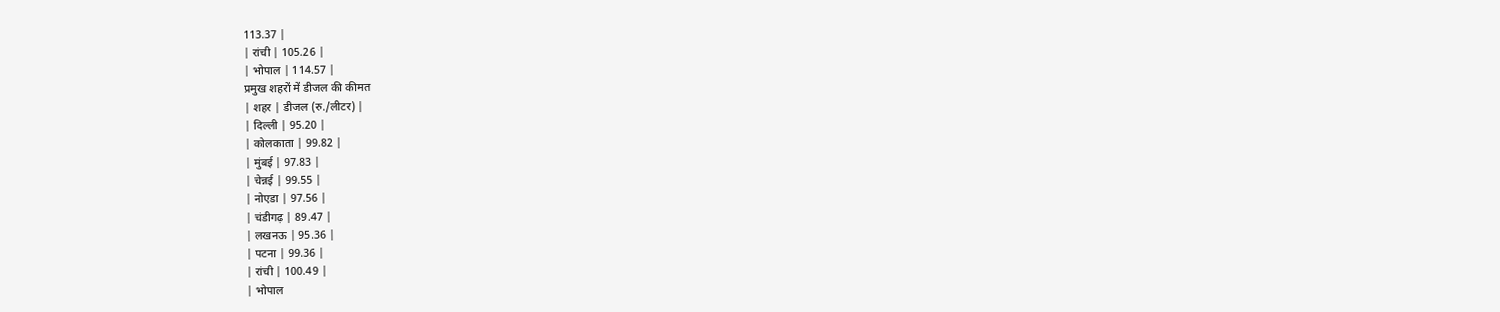113.37 |
| रांची | 105.26 |
| भोपाल | 114.57 |
प्रमुख शहरों में डीजल की कीमत
| शहर | डीजल (रु./लीटर) |
| दिल्ली | 95.20 |
| कोलकाता | 99.82 |
| मुंबई | 97.83 |
| चेन्नई | 99.55 |
| नोएडा | 97.56 |
| चंडीगढ़ | 89.47 |
| लखनऊ | 95.36 |
| पटना | 99.36 |
| रांची | 100.49 |
| भोपाल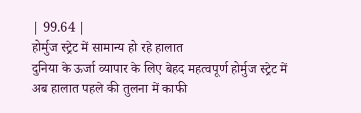| 99.64 |
होर्मुज स्ट्रेट में सामान्य हो रहे हालात
दुनिया के ऊर्जा व्यापार के लिए बेहद महत्वपूर्ण होर्मुज स्ट्रेट में अब हालात पहले की तुलना में काफी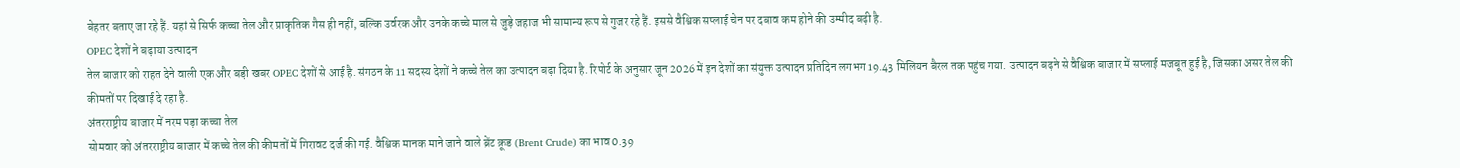बेहतर बताए जा रहे हैं. यहां से सिर्फ कच्चा तेल और प्राकृतिक गैस ही नहीं, बल्कि उर्वरक और उनके कच्चे माल से जुड़े जहाज भी सामान्य रूप से गुजर रहे हैं. इससे वैश्विक सप्लाई चेन पर दबाव कम होने की उम्मीद बढ़ी है.
OPEC देशों ने बढ़ाया उत्पादन
तेल बाजार को राहत देने वाली एक और बड़ी खबर OPEC देशों से आई है. संगठन के 11 सदस्य देशों ने कच्चे तेल का उत्पादन बढ़ा दिया है. रिपोर्ट के अनुसार जून 2026 में इन देशों का संयुक्त उत्पादन प्रतिदिन लगभग 19.43 मिलियन बैरल तक पहुंच गया. उत्पादन बढ़ने से वैश्विक बाजार में सप्लाई मजबूत हुई है, जिसका असर तेल की कीमतों पर दिखाई दे रहा है.
अंतरराष्ट्रीय बाजार में नरम पड़ा कच्चा तेल
सोमवार को अंतरराष्ट्रीय बाजार में कच्चे तेल की कीमतों में गिरावट दर्ज की गई. वैश्विक मानक माने जाने वाले ब्रेंट क्रूड (Brent Crude) का भाव 0.39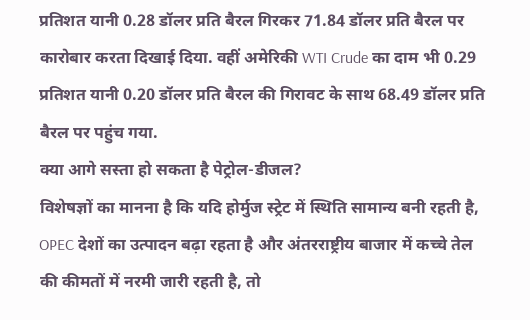प्रतिशत यानी 0.28 डॉलर प्रति बैरल गिरकर 71.84 डॉलर प्रति बैरल पर कारोबार करता दिखाई दिया. वहीं अमेरिकी WTI Crude का दाम भी 0.29 प्रतिशत यानी 0.20 डॉलर प्रति बैरल की गिरावट के साथ 68.49 डॉलर प्रति बैरल पर पहुंच गया.
क्या आगे सस्ता हो सकता है पेट्रोल-डीजल?
विशेषज्ञों का मानना है कि यदि होर्मुज स्ट्रेट में स्थिति सामान्य बनी रहती है, OPEC देशों का उत्पादन बढ़ा रहता है और अंतरराष्ट्रीय बाजार में कच्चे तेल की कीमतों में नरमी जारी रहती है, तो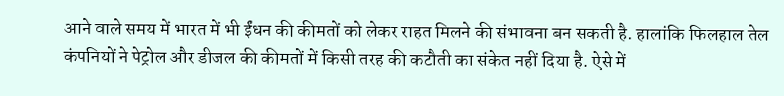आने वाले समय में भारत में भी ईंधन की कीमतों को लेकर राहत मिलने की संभावना बन सकती है. हालांकि फिलहाल तेल कंपनियों ने पेट्रोल और डीजल की कीमतों में किसी तरह की कटौती का संकेत नहीं दिया है. ऐसे में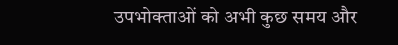उपभोक्ताओं को अभी कुछ समय और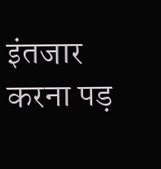इंतजार करना पड़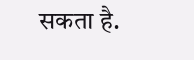सकता है.